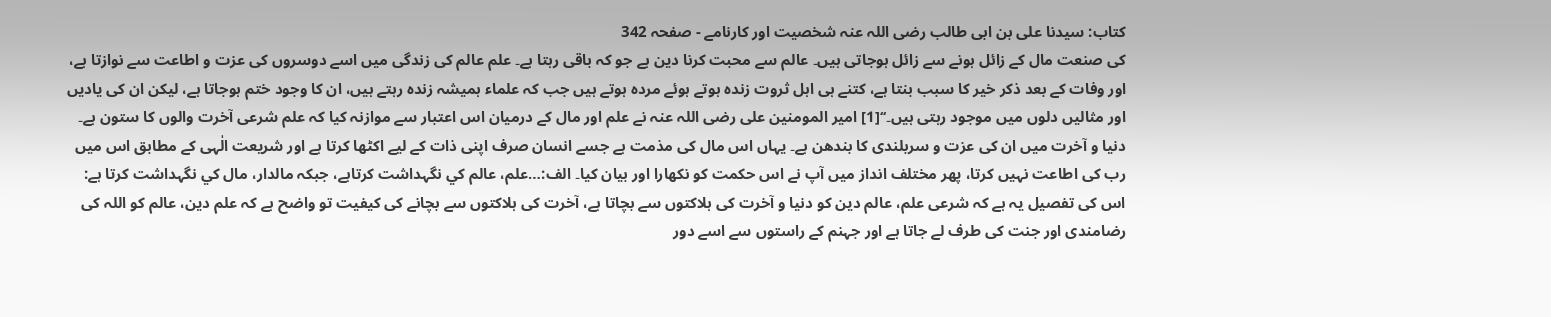کتاب: سیدنا علی بن ابی طالب رضی اللہ عنہ شخصیت اور کارنامے - صفحہ 342
کی صنعت مال کے زائل ہونے سے زائل ہوجاتی ہیں۔ عالم سے محبت کرنا دین ہے جو کہ باقی رہتا ہے۔ علم عالم کی زندگی میں اسے دوسروں کی عزت و اطاعت سے نوازتا ہے، اور وفات کے بعد ذکر خیر کا سبب بنتا ہے، کتنے ہی اہل ثروت زندہ ہوتے ہوئے مردہ ہوتے ہیں جب کہ علماء ہمیشہ زندہ رہتے ہیں، ان کا وجود ختم ہوجاتا ہے، لیکن ان کی یادیں اور مثالیں دلوں میں موجود رہتی ہیں۔‘‘[1] امیر المومنین علی رضی اللہ عنہ نے علم اور مال کے درمیان اس اعتبار سے موازنہ کیا کہ علم شرعی آخرت والوں کا ستون ہے۔ دنیا و آخرت میں ان کی عزت و سربلندی کا بندھن ہے۔ یہاں اس مال کی مذمت ہے جسے انسان صرف اپنی ذات کے لیے اکٹھا کرتا ہے اور شریعت الٰہی کے مطابق اس میں رب کی اطاعت نہیں کرتا، پھر مختلف انداز میں آپ نے اس حکمت کو نکھارا اور بیان کیا۔ الف:…علم، عالم کي نگہداشت کرتاہے، جبکہ مالدار، مال کي نگہداشت کرتا ہے: اس کی تفصیل یہ ہے کہ شرعی علم، عالم دین کو دنیا و آخرت کی ہلاکتوں سے بچاتا ہے، آخرت کی ہلاکتوں سے بچانے کی کیفیت تو واضح ہے کہ علم دین، عالم کو اللہ کی رضامندی اور جنت کی طرف لے جاتا ہے اور جہنم کے راستوں سے اسے دور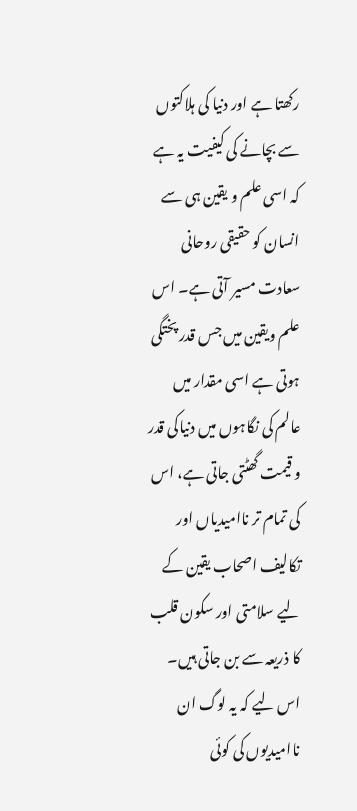رکھتا ہے اور دنیا کی ہلاکتوں سے بچانے کی کیفیت یہ ہے کہ اسی علم و یقین ہی سے انسان کو حقیقی روحانی سعادت مسیر آتی ہے۔ اس علم ویقین میں جس قدر پختگی ہوتی ہے اسی مقدار میں عالم کی نگاہوں میں دنیاکی قدر و قیمت گھٹتی جاتی ہے، اس کی تمام تر ناامیدیاں اور تکالیف اصحاب یقین کے لیے سلامتی اور سکون قلب کا ذریعہ سے بن جاتی ہیں۔ اس لیے کہ یہ لوگ ان ناامیدیوں کی کوئی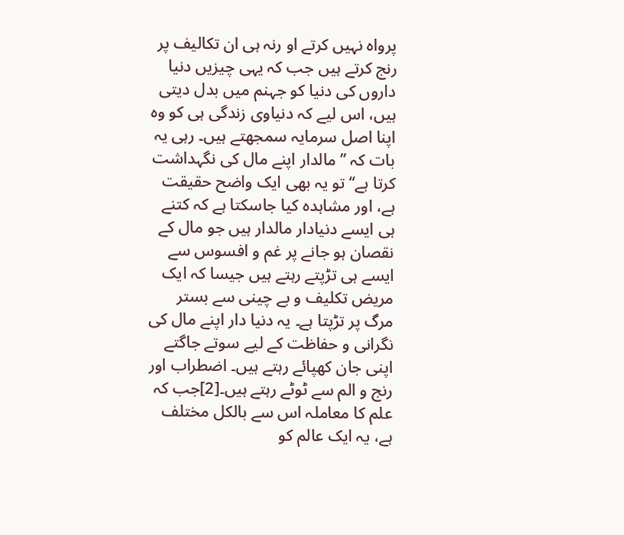پرواہ نہیں کرتے او رنہ ہی ان تکالیف پر رنج کرتے ہیں جب کہ یہی چیزیں دنیا داروں کی دنیا کو جہنم میں بدل دیتی ہیں، اس لیے کہ دنیاوی زندگی ہی کو وہ اپنا اصل سرمایہ سمجھتے ہیں۔ رہی یہ بات کہ ’’مالدار اپنے مال کی نگہداشت کرتا ہے‘‘ تو یہ بھی ایک واضح حقیقت ہے، اور مشاہدہ کیا جاسکتا ہے کہ کتنے ہی ایسے دنیادار مالدار ہیں جو مال کے نقصان ہو جانے پر غم و افسوس سے ایسے ہی تڑپتے رہتے ہیں جیسا کہ ایک مریض تکلیف و بے چینی سے بستر مرگ پر تڑپتا ہے۔ یہ دنیا دار اپنے مال کی نگرانی و حفاظت کے لیے سوتے جاگتے اپنی جان کھپائے رہتے ہیں۔ اضطراب اور رنج و الم سے ٹوٹے رہتے ہیں۔[2]جب کہ علم کا معاملہ اس سے بالکل مختلف ہے، یہ ایک عالم کو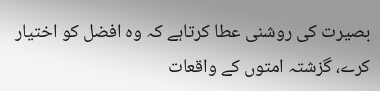بصیرت کی روشنی عطا کرتاہے کہ وہ افضل کو اختیار کرے، گزشتہ امتوں کے واقعات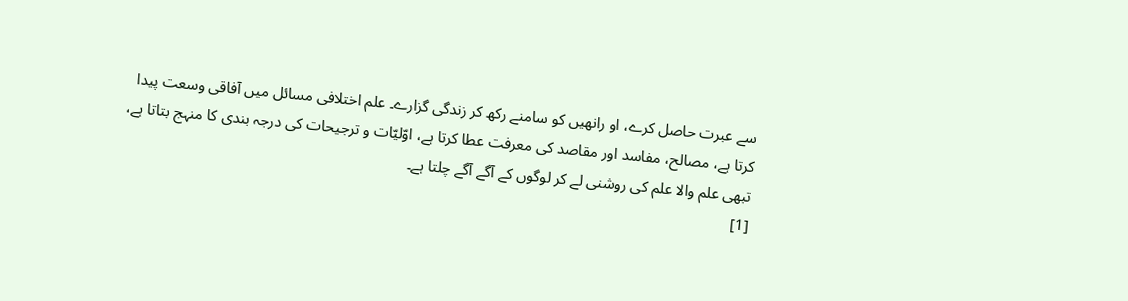سے عبرت حاصل کرے، او رانھیں کو سامنے رکھ کر زندگی گزارے۔ علم اختلافی مسائل میں آفاقی وسعت پیدا کرتا ہے، مصالح، مفاسد اور مقاصد کی معرفت عطا کرتا ہے، اوّلیّات و ترجیحات کی درجہ بندی کا منہج بتاتا ہے، تبھی علم والا علم کی روشنی لے کر لوگوں کے آگے آگے چلتا ہے۔
[1]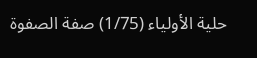حلية الأولياء (1/75) صفة الصفوة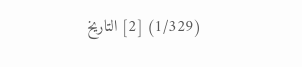(1/329) [2] التاريخ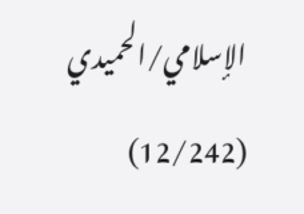الإسلامي/الحميدي (12/242)